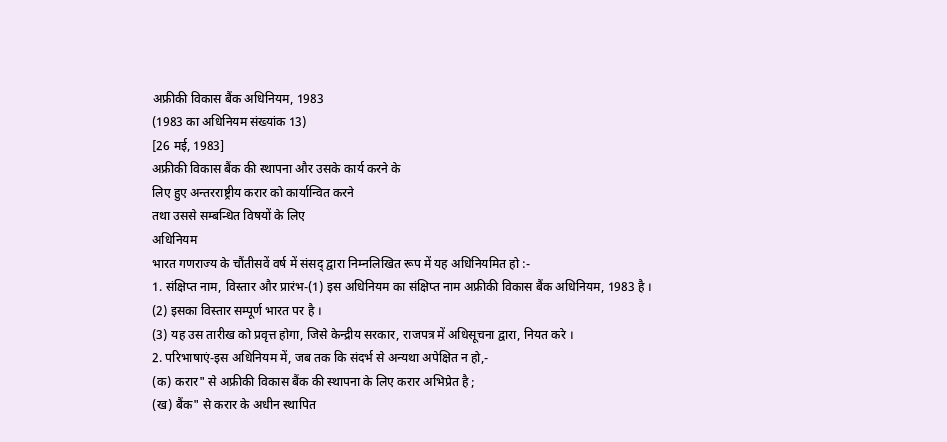अफ्रीकी विकास बैंक अधिनियम, 1983
(1983 का अधिनियम संख्यांक 13)
[26 मई, 1983]
अफ्रीकी विकास बैंक की स्थापना और उसके कार्य करने के
लिए हुए अन्तरराष्ट्रीय करार को कार्यान्वित करने
तथा उससे सम्बन्धित विषयों के लिए
अधिनियम
भारत गणराज्य के चौंतीसवें वर्ष में संसद् द्वारा निम्नलिखित रूप में यह अधिनियमित हो :-
1. संक्षिप्त नाम, विस्तार और प्रारंभ-(1) इस अधिनियम का संक्षिप्त नाम अफ्रीकी विकास बैंक अधिनियम, 1983 है ।
(2) इसका विस्तार सम्पूर्ण भारत पर है ।
(3) यह उस तारीख को प्रवृत्त होगा, जिसे केन्द्रीय सरकार, राजपत्र में अधिसूचना द्वारा, नियत करे ।
2. परिभाषाएं-इस अधिनियम में, जब तक कि संदर्भ से अन्यथा अपेक्षित न हो,-
(क) करार" से अफ्रीकी विकास बैंक की स्थापना के लिए करार अभिप्रेत है ;
(ख) बैंक" से करार के अधीन स्थापित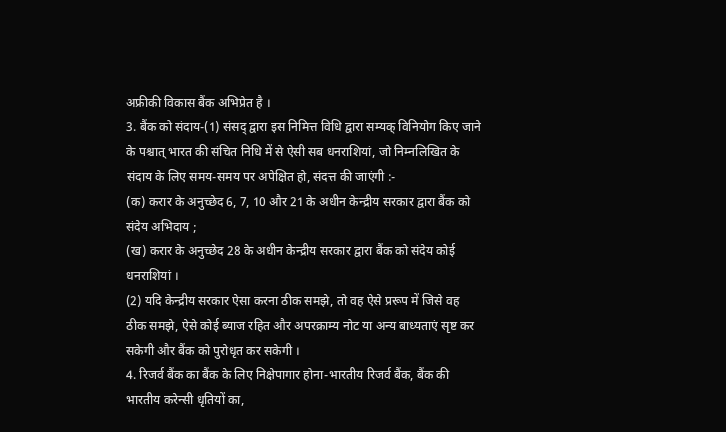अफ्रीकी विकास बैंक अभिप्रेत है ।
3. बैंक को संदाय-(1) संसद् द्वारा इस निमित्त विधि द्वारा सम्यक् विनियोग किए जाने के पश्चात् भारत की संचित निधि में से ऐसी सब धनराशियां, जो निम्नलिखित के संदाय के लिए समय-समय पर अपेक्षित हो, संदत्त की जाएंगी :-
(क) करार के अनुच्छेद 6, 7, 10 और 21 के अधीन केन्द्रीय सरकार द्वारा बैंक को संदेय अभिदाय ;
(ख) करार के अनुच्छेद 28 के अधीन केन्द्रीय सरकार द्वारा बैंक को संदेय कोई धनराशियां ।
(2) यदि केन्द्रीय सरकार ऐसा करना ठीक समझे, तो वह ऐसे प्ररूप में जिसे वह ठीक समझे, ऐसे कोई ब्याज रहित और अपरक्राम्य नोट या अन्य बाध्यताएं सृष्ट कर सकेगी और बैंक को पुरोधृत कर सकेगी ।
4. रिजर्व बैंक का बैंक के लिए निक्षेपागार होना-भारतीय रिजर्व बैंक, बैंक की भारतीय करेन्सी धृतियों का,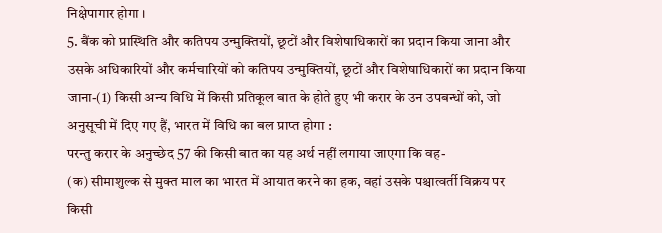निक्षेपागार होगा ।
5. बैंक को प्रास्थिति और कतिपय उन्मुक्तियों, छूटों और विशेषाधिकारों का प्रदान किया जाना और उसके अधिकारियों और कर्मचारियों को कतिपय उन्मुक्तियों, छूटों और विशेषाधिकारों का प्रदान किया जाना-(1) किसी अन्य विधि में किसी प्रतिकूल बात के होते हुए भी करार के उन उपबन्धों को, जो अनुसूची में दिए गए हैं, भारत में विधि का बल प्राप्त होगा :
परन्तु करार के अनुच्छेद 57 की किसी बात का यह अर्थ नहीं लगाया जाएगा कि वह-
(क) सीमाशुल्क से मुक्त माल का भारत में आयात करने का हक, वहां उसके पश्चात्वर्ती विक्रय पर किसी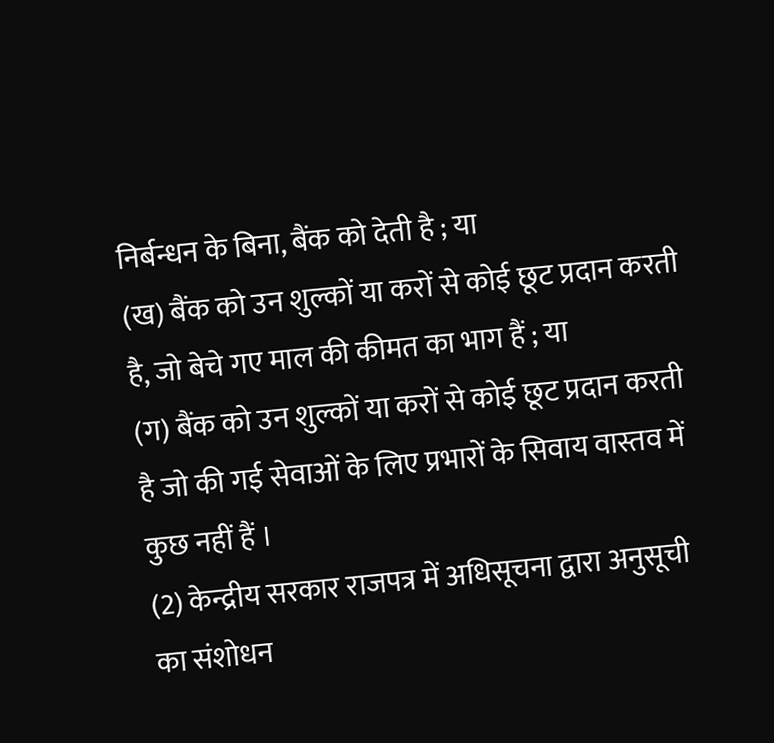निर्बन्धन के बिना, बैंक को देती है ; या
(ख) बैंक को उन शुल्कों या करों से कोई छूट प्रदान करती है, जो बेचे गए माल की कीमत का भाग हैं ; या
(ग) बैंक को उन शुल्कों या करों से कोई छूट प्रदान करती है जो की गई सेवाओं के लिए प्रभारों के सिवाय वास्तव में कुछ नहीं हैं ।
(2) केन्द्रीय सरकार राजपत्र में अधिसूचना द्वारा अनुसूची का संशोधन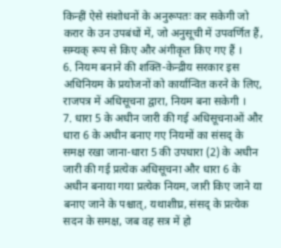किन्हीं ऐसे संशोधनों के अनुरूपतः कर सकेगी जो करार के उन उपबंधों में, जो अनुसूची में उपवर्णित हैं, सम्यक् रूप से किए और अंगीकृत किए गए हैं ।
6. नियम बनाने की शक्ति-केन्द्रीय सरकार इस अधिनियम के प्रयोजनों को कार्यान्वित करने के लिए, राजपत्र में अधिसूचना द्वारा, नियम बना सकेगी ।
7. धारा 5 के अधीन जारी की गई अधिसूचनाओं और धारा 6 के अधीन बनाए गए नियमों का संसद् के समक्ष रखा जाना-धारा 5 की उपधारा (2) के अधीन जारी की गई प्रत्येक अधिसूचना और धारा 6 के अधीन बनाया गया प्रत्येक नियम, जारी किए जाने या बनाए जाने के पश्चात्, यथाशीघ्र, संसद् के प्रत्येक सदन के समक्ष, जब वह सत्र में हो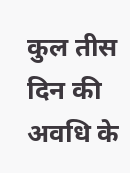कुल तीस दिन की अवधि के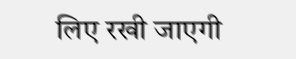लिए रखी जाएगी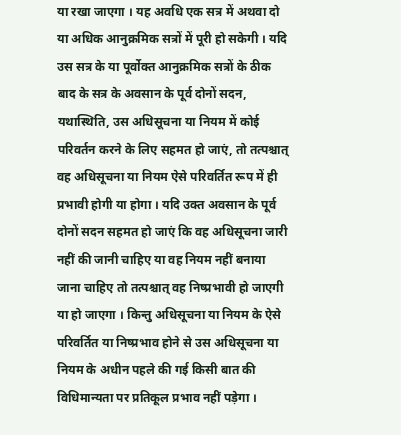या रखा जाएगा । यह अवधि एक सत्र में अथवा दो या अधिक आनुक्रमिक सत्रों में पूरी हो सकेगी । यदि उस सत्र के या पूर्वोक्त आनुक्रमिक सत्रों के ठीक बाद के सत्र के अवसान के पूर्व दोनों सदन, यथास्थिति, उस अधिसूचना या नियम में कोई परिवर्तन करने के लिए सहमत हो जाएं, तो तत्पश्चात् वह अधिसूचना या नियम ऐसे परिवर्तित रूप में ही प्रभावी होगी या होगा । यदि उक्त अवसान के पूर्व दोनों सदन सहमत हो जाएं कि वह अधिसूचना जारी नहीं की जानी चाहिए या वह नियम नहीं बनाया जाना चाहिए तो तत्पश्चात् वह निष्प्रभावी हो जाएगी या हो जाएगा । किन्तु अधिसूचना या नियम के ऐसे परिवर्तित या निष्प्रभाव होने से उस अधिसूचना या नियम के अधीन पहले की गई किसी बात की विधिमान्यता पर प्रतिकूल प्रभाव नहीं पड़ेगा ।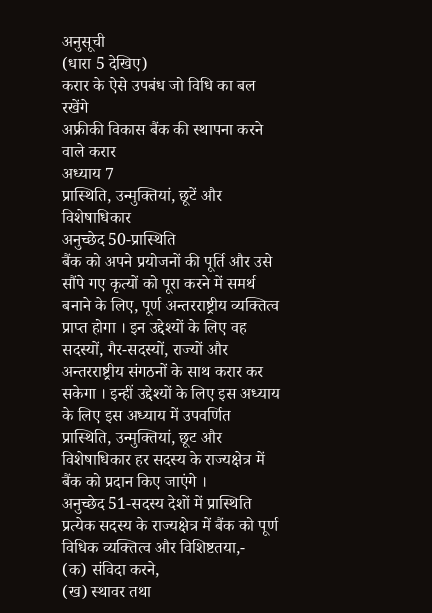अनुसूची
(धारा 5 देखिए)
करार के ऐसे उपबंध जो विधि का बल रखेंगे
अफ्रीकी विकास बैंक की स्थापना करने वाले करार
अध्याय 7
प्रास्थिति, उन्मुक्तियां, छूटें और विशेषाधिकार
अनुच्छेद 50-प्रास्थिति
बैंक को अपने प्रयोजनों की पूर्ति और उसे सौंपे गए कृत्यों को पूरा करने में समर्थ बनाने के लिए, पूर्ण अन्तरराष्ट्रीय व्यक्तित्व प्राप्त होगा । इन उद्देश्यों के लिए वह सदस्यों, गैर-सदस्यों, राज्यों और अन्तरराष्ट्रीय संगठनों के साथ करार कर सकेगा । इन्हीं उद्देश्यों के लिए इस अध्याय के लिए इस अध्याय में उपवर्णित प्रास्थिति, उन्मुक्तियां, छूट और विशेषाधिकार हर सदस्य के राज्यक्षेत्र में बैंक को प्रदान किए जाएंगे ।
अनुच्छेद 51-सदस्य देशों में प्रास्थिति
प्रत्येक सदस्य के राज्यक्षेत्र में बैंक को पूर्ण विधिक व्यक्तित्व और विशिष्टतया,-
(क) संविदा करने,
(ख) स्थावर तथा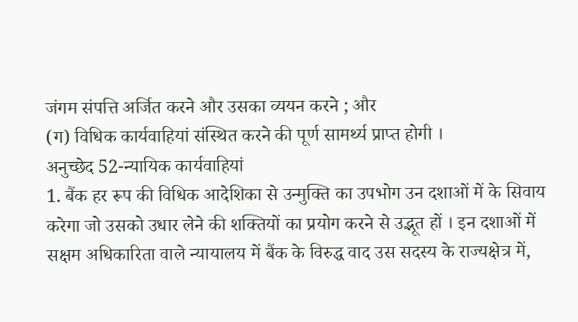जंगम संपत्ति अर्जित करने और उसका व्ययन करने ; और
(ग) विधिक कार्यवाहियां संस्थित करने की पूर्ण सामर्थ्य प्राप्त होगी ।
अनुच्छेद 52-न्यायिक कार्यवाहियां
1. बैंक हर रूप की विधिक आदेशिका से उन्मुक्ति का उपभोग उन दशाओं में के सिवाय करेगा जो उसको उधार लेने की शक्तियों का प्रयोग करने से उद्भूत हों । इन दशाओं में सक्षम अधिकारिता वाले न्यायालय में बैंक के विरुद्ध वाद उस सदस्य के राज्यक्षेत्र में,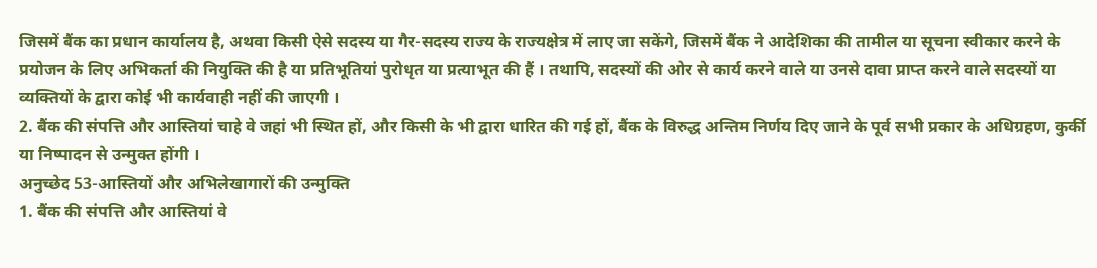जिसमें बैंक का प्रधान कार्यालय है, अथवा किसी ऐसे सदस्य या गैर-सदस्य राज्य के राज्यक्षेत्र में लाए जा सकेंगे, जिसमें बैंक ने आदेशिका की तामील या सूचना स्वीकार करने के प्रयोजन के लिए अभिकर्ता की नियुक्ति की है या प्रतिभूतियां पुरोधृत या प्रत्याभूत की हैं । तथापि, सदस्यों की ओर से कार्य करने वाले या उनसे दावा प्राप्त करने वाले सदस्यों या व्यक्तियों के द्वारा कोई भी कार्यवाही नहीं की जाएगी ।
2. बैंक की संपत्ति और आस्तियां चाहे वे जहां भी स्थित हों, और किसी के भी द्वारा धारित की गई हों, बैंक के विरुद्ध अन्तिम निर्णय दिए जाने के पूर्व सभी प्रकार के अधिग्रहण, कुर्की या निष्पादन से उन्मुक्त होंगी ।
अनुच्छेद 53-आस्तियों और अभिलेखागारों की उन्मुक्ति
1. बैंक की संपत्ति और आस्तियां वे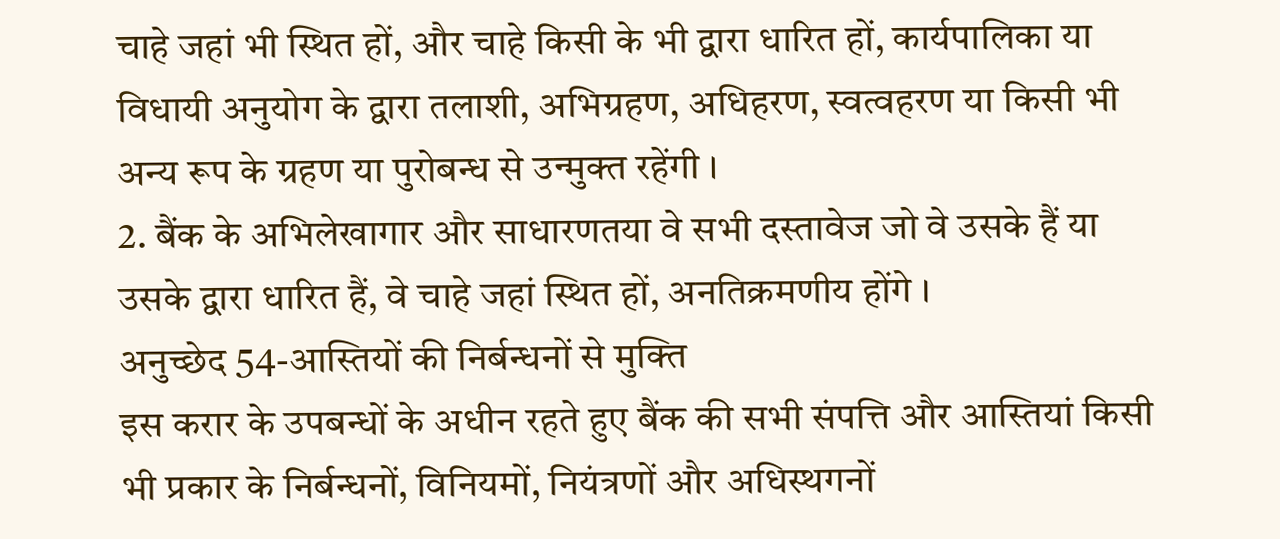चाहे जहां भी स्थित हों, और चाहे किसी के भी द्वारा धारित हों, कार्यपालिका या विधायी अनुयोग के द्वारा तलाशी, अभिग्रहण, अधिहरण, स्वत्वहरण या किसी भी अन्य रूप के ग्रहण या पुरोबन्ध से उन्मुक्त रहेंगी ।
2. बैंक के अभिलेखागार और साधारणतया वे सभी दस्तावेज जो वे उसके हैं या उसके द्वारा धारित हैं, वे चाहे जहां स्थित हों, अनतिक्रमणीय होंगे ।
अनुच्छेद 54-आस्तियों की निर्बन्धनों से मुक्ति
इस करार के उपबन्धों के अधीन रहते हुए बैंक की सभी संपत्ति और आस्तियां किसी भी प्रकार के निर्बन्धनों, विनियमों, नियंत्रणों और अधिस्थगनों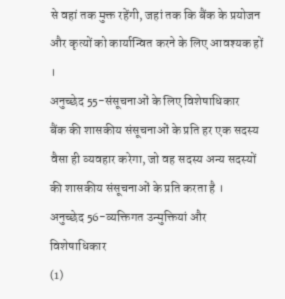से वहां तक मुक्त रहेंगी, जहां तक कि बैंक के प्रयोजन और कृत्यों को कार्यान्वित करने के लिए आवश्यक हों ।
अनुच्छेद 55-संसूचनाओं के लिए विशेषाधिकार
बैंक की शासकीय संसूचनाओं के प्रति हर एक सदस्य वैसा ही व्यवहार करेगा, जो वह सदस्य अन्य सदस्यों की शासकीय संसूचनाओं के प्रति करता है ।
अनुच्छेद 56-व्यक्तिगत उन्मुक्तियां और विशेषाधिकार
(1)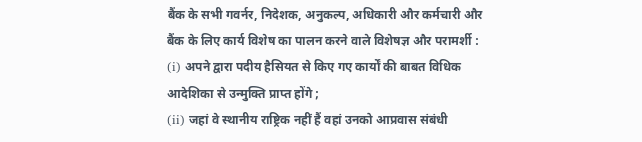बैंक के सभी गवर्नर, निदेशक, अनुकल्प, अधिकारी और कर्मचारी और बैंक के लिए कार्य विशेष का पालन करने वाले विशेषज्ञ और परामर्शी :
(i) अपने द्वारा पदीय हैसियत से किए गए कार्यों की बाबत विधिक आदेशिका से उन्मुक्ति प्राप्त होंगे ;
(ii) जहां वे स्थानीय राष्ट्रिक नहीं हैं वहां उनको आप्रवास संबंधी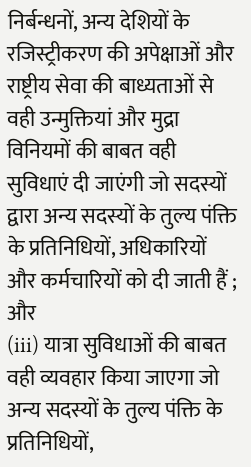निर्बन्धनों, अन्य देशियों के रजिस्ट्रीकरण की अपेक्षाओं और राष्ट्रीय सेवा की बाध्यताओं से वही उन्मुक्तियां और मुद्रा विनियमों की बाबत वही सुविधाएं दी जाएंगी जो सदस्यों द्वारा अन्य सदस्यों के तुल्य पंक्ति के प्रतिनिधियों, अधिकारियों और कर्मचारियों को दी जाती हैं ; और
(iii) यात्रा सुविधाओं की बाबत वही व्यवहार किया जाएगा जो अन्य सदस्यों के तुल्य पंक्ति के प्रतिनिधियों,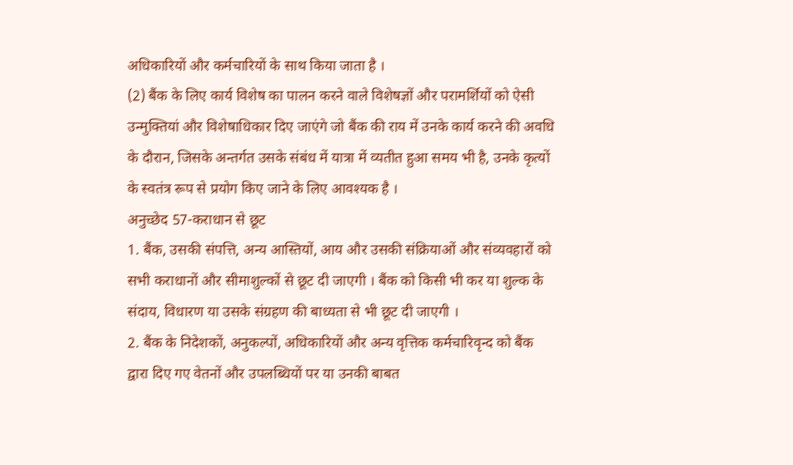अधिकारियों और कर्मचारियों के साथ किया जाता है ।
(2) बैंक के लिए कार्य विशेष का पालन करने वाले विशेषज्ञों और परामर्शियों को ऐसी उन्मुक्तियां और विशेषाधिकार दिए जाएंगे जो बैंक की राय में उनके कार्य करने की अवधि के दौरान, जिसके अन्तर्गत उसके संबंध में यात्रा में व्यतीत हुआ समय भी है, उनके कृत्यों के स्वतंत्र रूप से प्रयोग किए जाने के लिए आवश्यक है ।
अनुच्छेद 57-कराधान से छूट
1. बैंक, उसकी संपत्ति, अन्य आस्तियों, आय और उसकी संक्रियाओं और संव्यवहारों को सभी कराधानों और सीमाशुल्कों से छूट दी जाएगी । बैंक को किसी भी कर या शुल्क के संदाय, विधारण या उसके संग्रहण की बाध्यता से भी छूट दी जाएगी ।
2. बैंक के निदेशकों, अनुकल्पों, अधिकारियों और अन्य वृत्तिक कर्मचारिवृन्द को बैंक द्वारा दिए गए वेतनों और उपलब्धियों पर या उनकी बाबत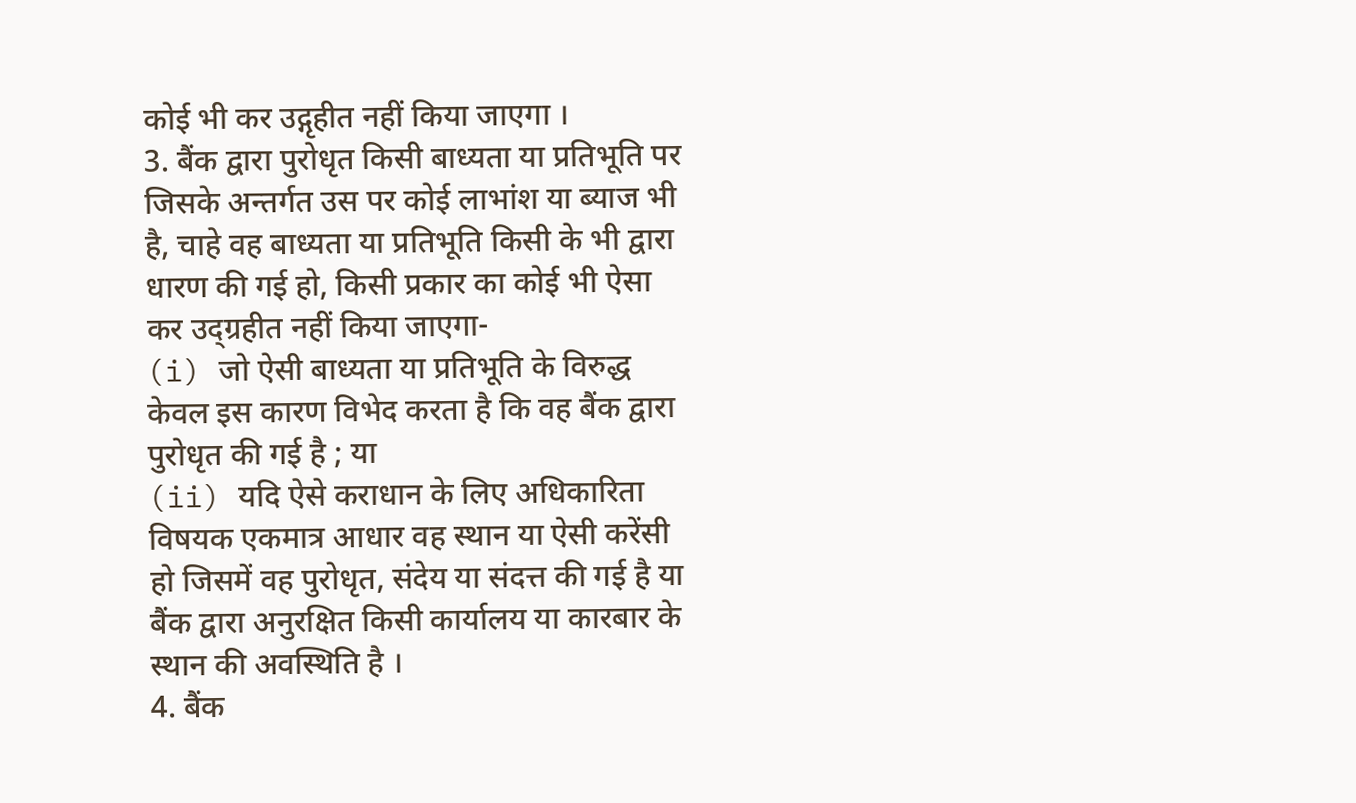कोई भी कर उद्गृहीत नहीं किया जाएगा ।
3. बैंक द्वारा पुरोधृत किसी बाध्यता या प्रतिभूति पर जिसके अन्तर्गत उस पर कोई लाभांश या ब्याज भी है, चाहे वह बाध्यता या प्रतिभूति किसी के भी द्वारा धारण की गई हो, किसी प्रकार का कोई भी ऐसा कर उद्ग्रहीत नहीं किया जाएगा-
(i) जो ऐसी बाध्यता या प्रतिभूति के विरुद्ध केवल इस कारण विभेद करता है कि वह बैंक द्वारा पुरोधृत की गई है ; या
(ii) यदि ऐसे कराधान के लिए अधिकारिता विषयक एकमात्र आधार वह स्थान या ऐसी करेंसी हो जिसमें वह पुरोधृत, संदेय या संदत्त की गई है या बैंक द्वारा अनुरक्षित किसी कार्यालय या कारबार के स्थान की अवस्थिति है ।
4. बैंक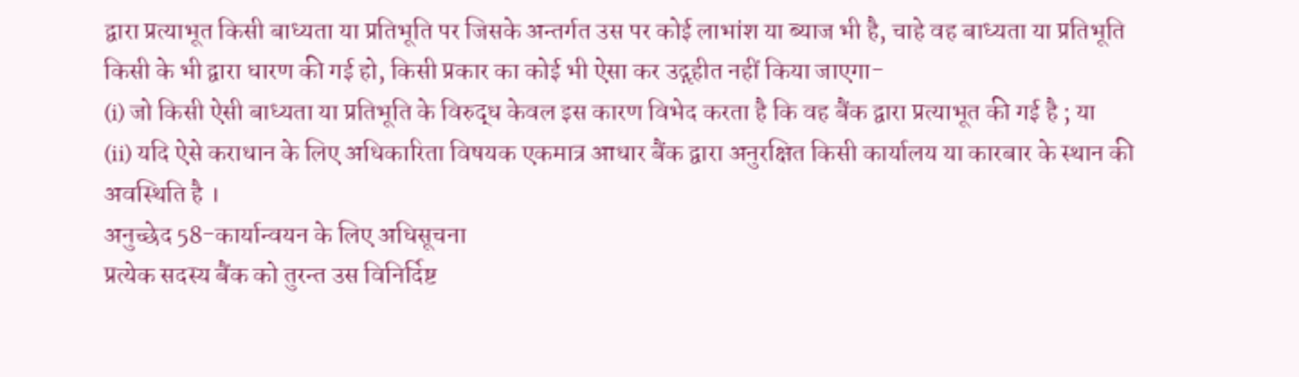द्वारा प्रत्याभूत किसी बाध्यता या प्रतिभूति पर जिसके अन्तर्गत उस पर कोई लाभांश या ब्याज भी है, चाहे वह बाध्यता या प्रतिभूति किसी के भी द्वारा धारण की गई हो, किसी प्रकार का कोई भी ऐसा कर उद्गृहीत नहीं किया जाएगा-
(i) जो किसी ऐसी बाध्यता या प्रतिभूति के विरुद्ध केवल इस कारण विभेद करता है कि वह बैंक द्वारा प्रत्याभूत की गई है ; या
(ii) यदि ऐसे कराधान के लिए अधिकारिता विषयक एकमात्र आधार बैंक द्वारा अनुरक्षित किसी कार्यालय या कारबार के स्थान की अवस्थिति है ।
अनुच्छेद 58-कार्यान्वयन के लिए अधिसूचना
प्रत्येक सदस्य बैंक को तुरन्त उस विनिर्दिष्ट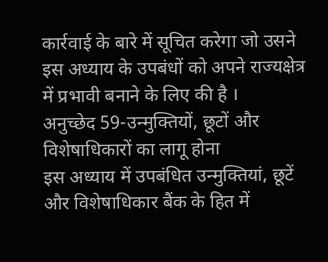कार्रवाई के बारे में सूचित करेगा जो उसने इस अध्याय के उपबंधों को अपने राज्यक्षेत्र में प्रभावी बनाने के लिए की है ।
अनुच्छेद 59-उन्मुक्तियों, छूटों और विशेषाधिकारों का लागू होना
इस अध्याय में उपबंधित उन्मुक्तियां, छूटें और विशेषाधिकार बैंक के हित में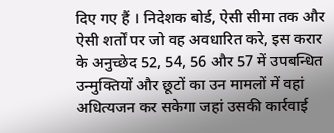दिए गए हैं । निदेशक बोर्ड, ऐसी सीमा तक और ऐसी शर्तों पर जो वह अवधारित करे, इस करार के अनुच्छेद 52, 54, 56 और 57 में उपबन्धित उन्मुक्तियों और छूटों का उन मामलों में वहां अधित्यजन कर सकेगा जहां उसकी कार्रवाई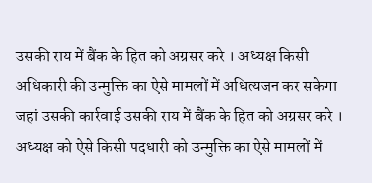उसकी राय में बैंक के हित को अग्रसर करे । अध्यक्ष किसी अधिकारी की उन्मुक्ति का ऐसे मामलों में अधित्यजन कर सकेगा जहां उसकी कार्रवाई उसकी राय में बैंक के हित को अग्रसर करे । अध्यक्ष को ऐसे किसी पदधारी को उन्मुक्ति का ऐसे मामलों में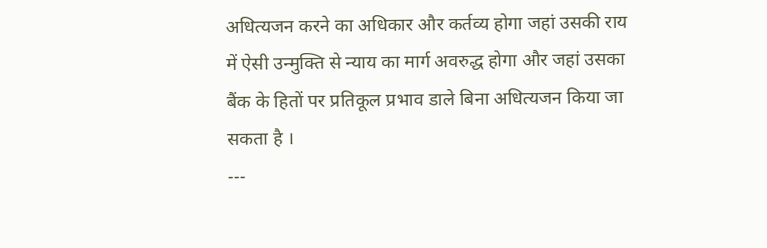अधित्यजन करने का अधिकार और कर्तव्य होगा जहां उसकी राय में ऐसी उन्मुक्ति से न्याय का मार्ग अवरुद्ध होगा और जहां उसका बैंक के हितों पर प्रतिकूल प्रभाव डाले बिना अधित्यजन किया जा सकता है ।
---